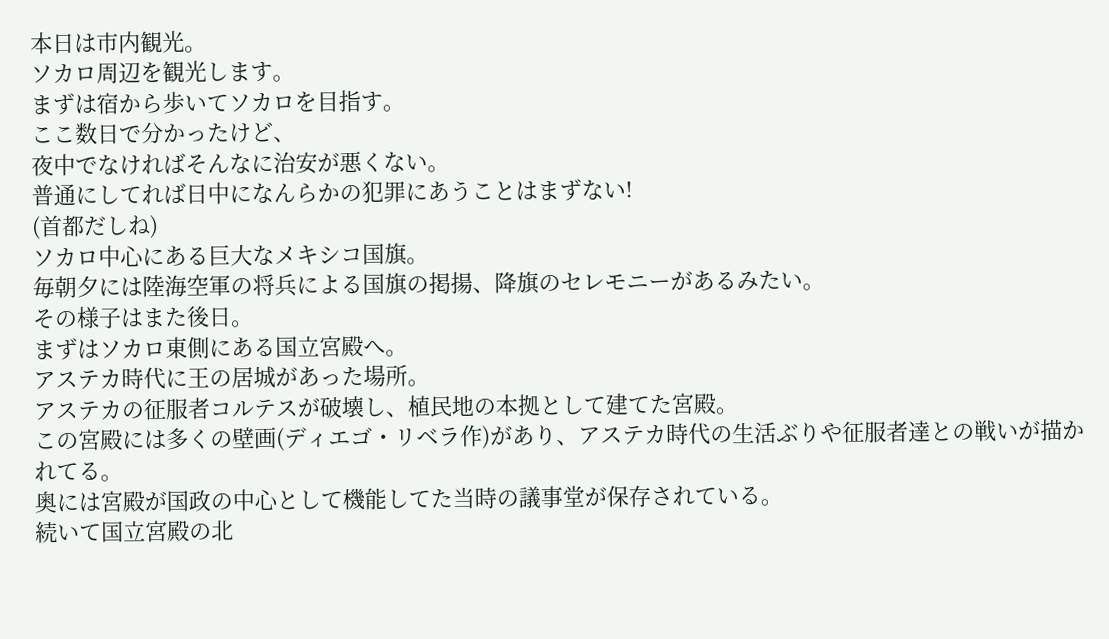本日は市内観光。
ソカロ周辺を観光します。
まずは宿から歩いてソカロを目指す。
ここ数日で分かったけど、
夜中でなければそんなに治安が悪くない。
普通にしてれば日中になんらかの犯罪にあうことはまずない!
(首都だしね)
ソカロ中心にある巨大なメキシコ国旗。
毎朝夕には陸海空軍の将兵による国旗の掲揚、降旗のセレモニーがあるみたい。
その様子はまた後日。
まずはソカロ東側にある国立宮殿へ。
アステカ時代に王の居城があった場所。
アステカの征服者コルテスが破壊し、植民地の本拠として建てた宮殿。
この宮殿には多くの壁画(ディエゴ・リベラ作)があり、アステカ時代の生活ぶりや征服者達との戦いが描かれてる。
奥には宮殿が国政の中心として機能してた当時の議事堂が保存されている。
続いて国立宮殿の北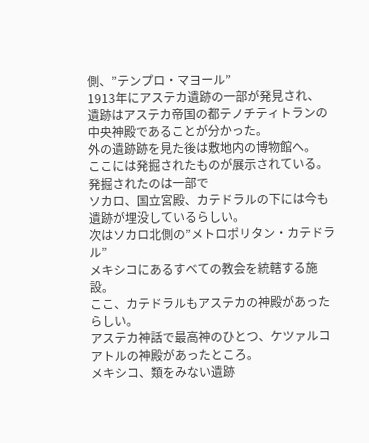側、”テンプロ・マヨール”
1913年にアステカ遺跡の一部が発見され、
遺跡はアステカ帝国の都テノチティトランの中央神殿であることが分かった。
外の遺跡跡を見た後は敷地内の博物館へ。
ここには発掘されたものが展示されている。
発掘されたのは一部で
ソカロ、国立宮殿、カテドラルの下には今も遺跡が埋没しているらしい。
次はソカロ北側の”メトロポリタン・カテドラル”
メキシコにあるすべての教会を統轄する施設。
ここ、カテドラルもアステカの神殿があったらしい。
アステカ神話で最高神のひとつ、ケツァルコアトルの神殿があったところ。
メキシコ、類をみない遺跡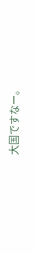大国ですなー。